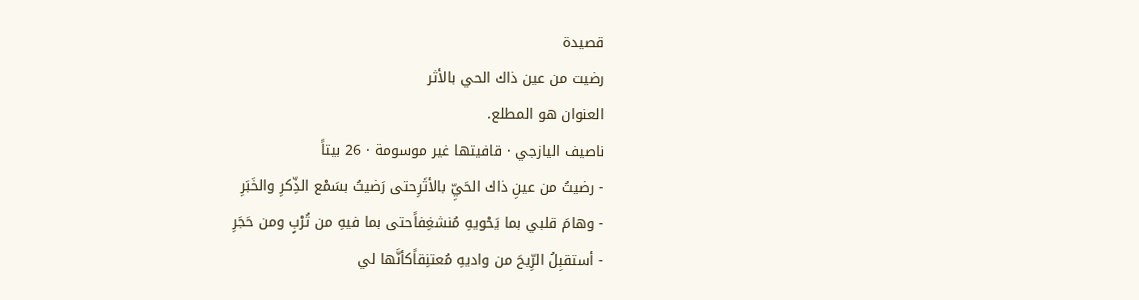قصيدة
رضيت من عين ذاك الحي بالأثر
العنوان هو المطلع.
ناصيف اليازجي · قافيتها غير موسومة · 26 بيتاً
- رضيتُ من عينِ ذاك الحَيِّ بالأثَرِحتى رَضيتُ بسَمْع الذِّكرِ والخَبَرِ
- وهامَ قلبي بما يَحْويهِ مُنشغِفاًحتى بما فيهِ من تُرْبٍ ومن حَجَرِ
- أستقبِلُ الرِّيحَ من واديهِ مُعتنِقاًكأنَّها لي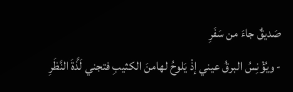صَديقٌ جاءَ من سَفَرِ
- ويُؤْنِسُ البرقُ عيني إذْ يَلوحُ لهامنَ الكثيبِ فتجني لَذَّةَ النَّظَرِ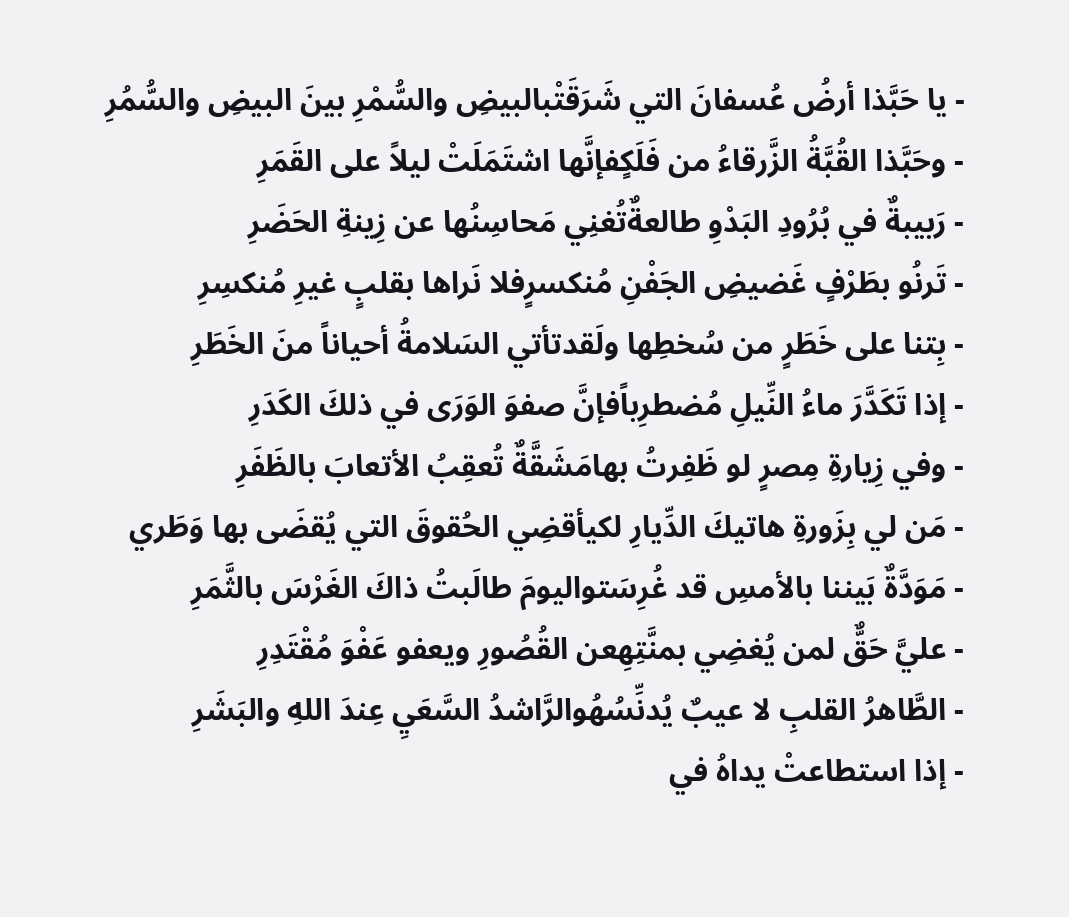- يا حَبَّذا أرضُ عُسفانَ التي شَرَقَتْبالبيضِ والسُّمْرِ بينَ البيضِ والسُّمُرِ
- وحَبَّذا القُبَّةُ الزَّرقاءُ من فَلَكٍفإنَّها اشتَمَلَتْ ليلاً على القَمَرِ
- رَبيبةٌ في بُرُودِ البَدْوِ طالعةٌتُغنِي مَحاسِنُها عن زِينةِ الحَضَرِ
- تَرنُو بطَرْفٍ غَضيضِ الجَفْنِ مُنكسرٍفلا نَراها بقلبٍ غيرِ مُنكسِرِ
- بِتنا على خَطَرٍ من سُخطِها ولَقدتأتي السَلامةُ أحياناً منَ الخَطَرِ
- إذا تَكَدَّرَ ماءُ النِّيلِ مُضطرِباًفإنَّ صفوَ الوَرَى في ذلكَ الكَدَرِ
- وفي زِيارةِ مِصرٍ لو ظَفِرتُ بهامَشَقَّةٌ تُعقِبُ الأتعابَ بالظَفَرِ
- مَن لي بِزَورةِ هاتيكَ الدِّيارِ لكيأقضِي الحُقوقَ التي يُقضَى بها وَطَري
- مَوَدَّةٌ بَيننا بالأمسِ قد غُرِسَتواليومَ طالَبتُ ذاكَ الغَرْسَ بالثَّمَرِ
- عليَّ حَقٌّ لمن يُغضِي بمنَّتِهِعن القُصُورِ ويعفو عَفْوَ مُقْتَدِرِ
- الطَّاهرُ القلبِ لا عيبٌ يُدنِّسُهُوالرَّاشدُ السَّعَيِ عِندَ اللهِ والبَشَرِ
- إذا استطاعتْ يداهُ في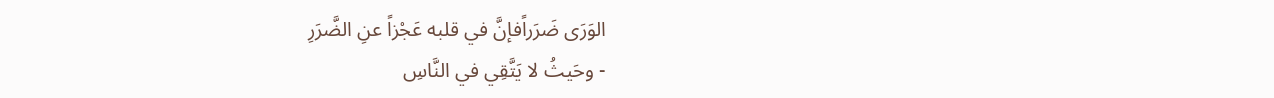الوَرَى ضَرَراًفإنَّ في قلبه عَجْزاً عنِ الضَّرَرِ
- وحَيثُ لا يَتَّقِي في النَّاسِ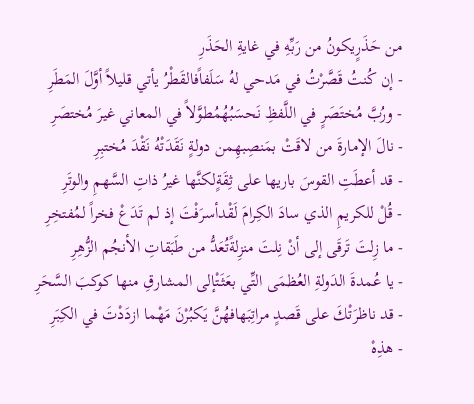من حَذَرٍيكونُ من رَبِّهِ في غايةِ الحَذَرِ
- إن كُنتُ قَصَّرْتُ في مَدحي لهُ سَلَفاًفالقَطْرُ يأتي قليلاً أوَّلَ المَطَرِ
- ورُبَّ مُختَصَرٍ في اللَّفظِ نَحسَبُهُمُطوَّلاً في المعاني غيرَ مُختصَرِ
- نالَ الإمارةَ من لاقَتْ بمَنصِبهِمن دولةٍ نَقَدَتْهُ نَقْدَ مُختبِرِ
- قد أعطَتِ القوسَ باريها على ثِقَةٍلكنَّها غيرُ ذاتِ السَّهمِ والوتَرِ
- قُلْ للكريمِ الذي سادَ الكِرامَ لَقْدأسرَفْتَ إذ لم تَدَعْ فخراً لمُفتخِرِ
- ما زِلتَ تَرقَى إلى أنْ نِلتَ منزِلةًتُعَدُّ من طَبَقاتِ الأنجُم الزُّهِرِ
- يا عُمدةَ الدَولةِ العُظمَى التِّي بعَثَتْإلى المشارقِ منها كوكبَ السَّحَرِ
- قد ناظرَتْكَ على قَصدٍ مراتِبَهافهُنَّ يَكبُرْنَ مَهْما ازدَدْتَ في الكِبَرِ
- هذِهْ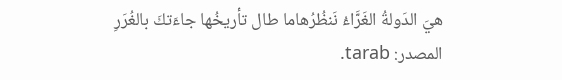هيَ الدَولةُ الغَرَّاءُ نَنظُرُهاما طال تأريخُها جاءَتكَ بالغُرَرِ
المصدر: tarab.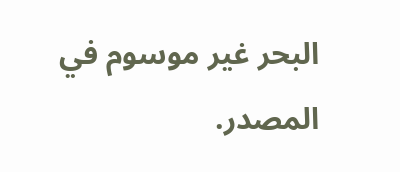البحر غير موسوم في المصدر.